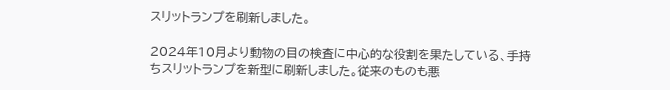スリットランプを刷新しました。

2024年10月より動物の目の検査に中心的な役割を果たしている、手持ちスリットランプを新型に刷新しました。従来のものも悪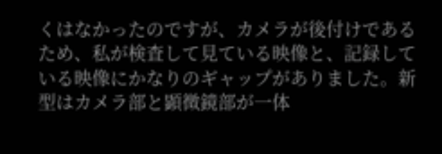くはなかったのですが、カメラが後付けであるため、私が検査して見ている映像と、記録している映像にかなりのギャップがありました。新型はカメラ部と顕微鏡部が一体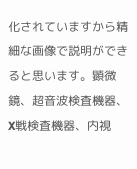化されていますから精細な画像で説明ができると思います。顕微鏡、超音波検査機器、X戦検査機器、内視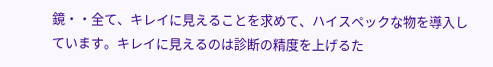鏡・・全て、キレイに見えることを求めて、ハイスペックな物を導入しています。キレイに見えるのは診断の精度を上げるた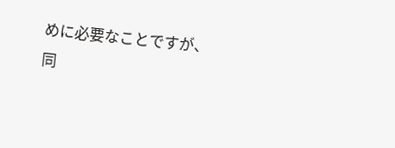めに必要なことですが、同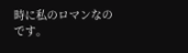時に私のロマンなのです。